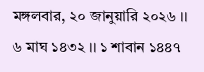মঙ্গলবার, ২০ জানুয়ারি ২০২৬ ।। ৬ মাঘ ১৪৩২ ।। ১ শাবান ১৪৪৭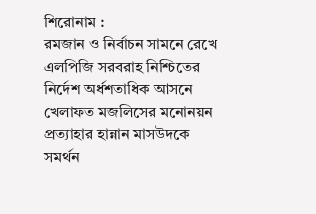শিরোনাম :
রমজান ও নির্বাচন সামনে রেখে এলপিজি সরবরাহ নিশ্চিতের নির্দেশ অর্ধশতাধিক আসনে খেলাফত মজলিসের মনোনয়ন প্রত্যাহার হান্নান মাসউদকে সমর্থন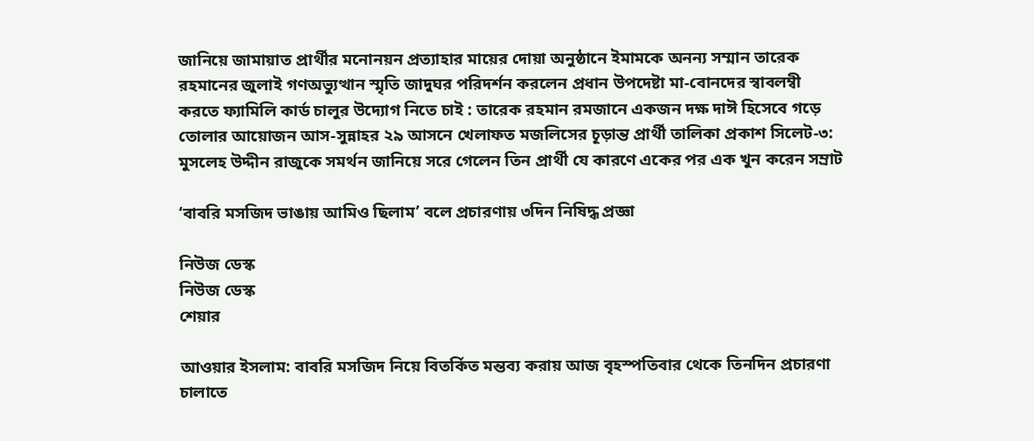জানিয়ে জামায়াত প্রার্থীর মনোনয়ন প্রত্যাহার মায়ের দোয়া অনুষ্ঠানে ইমামকে অনন্য সম্মান তারেক রহমানের জুলাই গণঅভ্যুত্থান স্মৃতি জাদুঘর পরিদর্শন করলেন প্রধান উপদেষ্টা মা-বোনদের স্বাবলম্বী করতে ফ্যামিলি কার্ড চালুর উদ্যোগ নিতে চাই : তারেক রহমান রমজানে একজন দক্ষ দাঈ হিসেবে গড়ে তোলার আয়োজন আস-সুন্নাহর ২৯ আসনে খেলাফত মজলিসের চূড়ান্ত প্রার্থী তালিকা প্রকাশ সিলেট-৩: মুসলেহ উদ্দীন রাজুকে সমর্থন জানিয়ে সরে গেলেন তিন প্রার্থী যে কারণে একের পর এক খুন করেন সম্রাট

‘বাবরি মসজিদ ভাঙায় আমিও ছিলাম’ বলে প্রচারণায় ৩দিন নিষিদ্ধ প্রজ্ঞা

নিউজ ডেস্ক
নিউজ ডেস্ক
শেয়ার

আওয়ার ইসলাম: বাবরি মসজিদ নিয়ে বিতর্কিত মন্তব্য করায় আজ বৃহস্পতিবার থেকে তিনদিন প্রচারণা চালাতে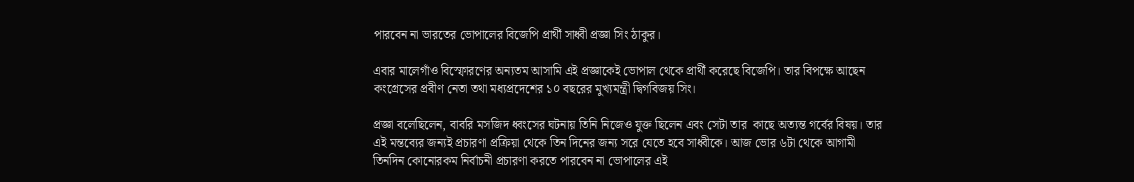পারবেন না ভারতের ভোপালের বিজেপি প্রার্থী সাধ্বী প্রজ্ঞা সিং ঠাকুর।

এবার মালেগাঁও বিস্ফোরণের অন্যতম আসামি এই প্রজ্ঞাকেই ভোপাল থেকে প্রার্থী করেছে বিজেপি। তার বিপক্ষে আছেন কংগ্রেসের প্রবীণ নেতা তথা মধ্যপ্রদেশের ১০ বছরের মুখ্যমন্ত্রী দ্বিগবিজয় সিং।

প্রজ্ঞা বলেছিলেন, বাবরি মসজিদ ধ্বংসের ঘটনায় তিনি নিজেও যুক্ত ছিলেন এবং সেটা তার  কাছে অত্যন্ত গর্বের বিষয়। তার এই মন্তব্যের জন্যই প্রচারণা প্রক্রিয়া থেকে তিন দিনের জন্য সরে যেতে হবে সাধ্বীকে। আজ ভোর ৬টা থেকে আগামী তিনদিন কোনোরকম নির্বাচনী প্রচারণা করতে পারবেন না ভোপালের এই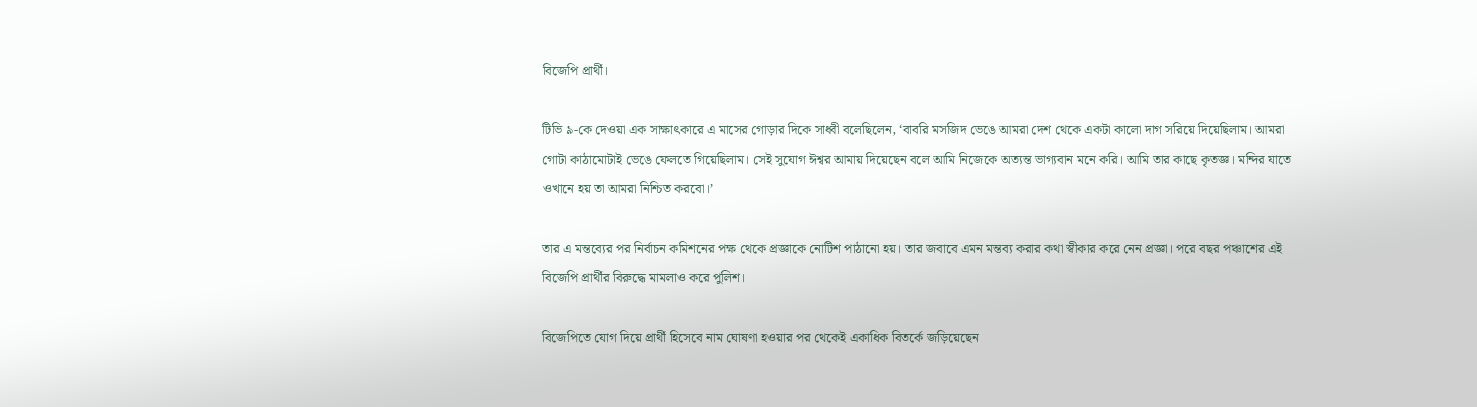বিজেপি প্রার্থী।

টিভি ৯-কে দেওয়া এক সাক্ষাৎকারে এ মাসের গোড়ার দিকে সাধ্বী বলেছিলেন, ‘বাবরি মসজিদ ভেঙে আমরা দেশ থেকে একটা কালো দাগ সরিয়ে দিয়েছিলাম। আমরা গোটা কাঠামোটাই ভেঙে ফেলতে গিয়েছিলাম। সেই সুযোগ ঈশ্বর আমায় দিয়েছেন বলে আমি নিজেকে অত্যন্ত ভাগ্যবান মনে করি। আমি তার কাছে কৃতজ্ঞ। মন্দির যাতে ওখানে হয় তা আমরা নিশ্চিত করবো।’

তার এ মন্তব্যের পর নির্বাচন কমিশনের পক্ষ থেকে প্রজ্ঞাকে নোটিশ পাঠানো হয়। তার জবাবে এমন মন্তব্য করার কথা স্বীকার করে নেন প্রজ্ঞা। পরে বছর পঞ্চাশের এই বিজেপি প্রার্থীর বিরুদ্ধে মামলাও করে পুলিশ।

বিজেপিতে যোগ দিয়ে প্রার্থী হিসেবে নাম ঘোষণা হওয়ার পর থেকেই একাধিক বিতর্কে জড়িয়েছেন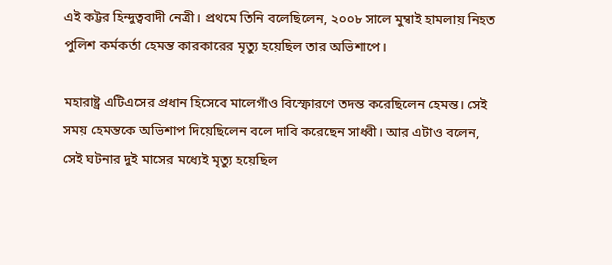এই কট্টর হিন্দুত্ববাদী নেত্রী। প্রথমে তিনি বলেছিলেন, ২০০৮ সালে মুম্বাই হামলায় নিহত পুলিশ কর্মকর্তা হেমন্ত কারকারের মৃত্যু হয়েছিল তার অভিশাপে।

মহারাষ্ট্র এটিএসের প্রধান হিসেবে মালেগাঁও বিস্ফোরণে তদন্ত করেছিলেন হেমন্ত। সেই সময় হেমন্তকে অভিশাপ দিয়েছিলেন বলে দাবি করেছেন সাধ্বী। আর এটাও বলেন, সেই ঘটনার দুই মাসের মধ্যেই মৃত্যু হয়েছিল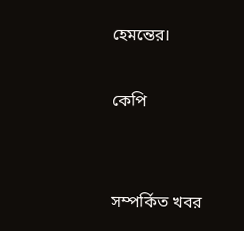হেমন্তের।

কেপি


সম্পর্কিত খবর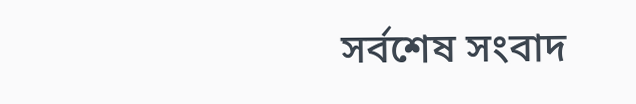সর্বশেষ সংবাদ